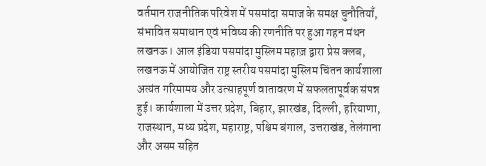वर्तमान राजनीतिक परिवेश में पसमांदा समाज के समक्ष चुनौतियाँ, संभावित समाधान एवं भविष्य की रणनीति पर हुआ गहन मंथन
लखनऊ। आल इंडिया पसमांदा मुस्लिम महाज़ द्वारा प्रेस क्लब, लखनऊ में आयोजित राष्ट्र स्तरीय पसमांदा मुस्लिम चिंतन कार्यशाला अत्यंत गरिमामय और उत्साहपूर्ण वातावरण में सफलतापूर्वक संपन्न हुई। कार्यशाला में उत्तर प्रदेश, बिहार, झारखंड, दिल्ली, हरियाणा, राजस्थान, मध्य प्रदेश, महाराष्ट्र, पश्चिम बंगाल, उत्तराखंड, तेलंगाना और असम सहित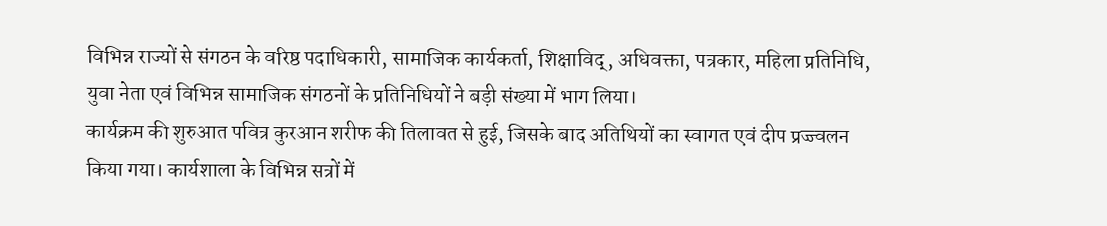विभिन्न राज्यों से संगठन के वरिष्ठ पदाधिकारी, सामाजिक कार्यकर्ता, शिक्षाविद्, अधिवक्ता, पत्रकार, महिला प्रतिनिधि, युवा नेता एवं विभिन्न सामाजिक संगठनों के प्रतिनिधियों ने बड़ी संख्या में भाग लिया।
कार्यक्रम की शुरुआत पवित्र कुरआन शरीफ की तिलावत से हुई, जिसके बाद अतिथियों का स्वागत एवं दीप प्रज्ज्वलन किया गया। कार्यशाला के विभिन्न सत्रों में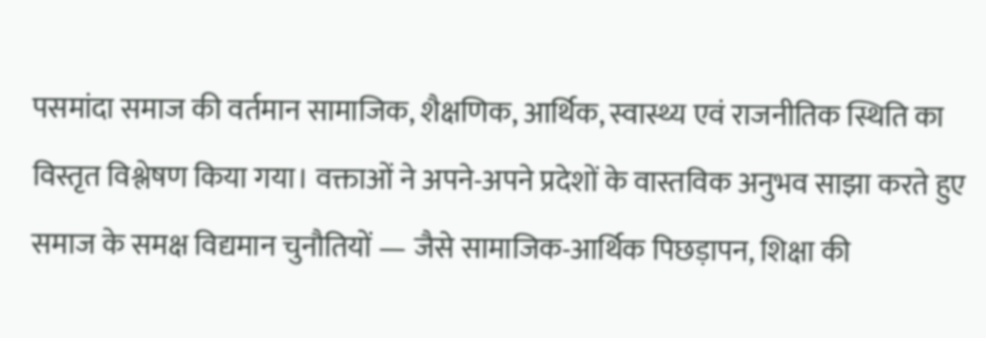पसमांदा समाज की वर्तमान सामाजिक, शैक्षणिक, आर्थिक, स्वास्थ्य एवं राजनीतिक स्थिति का विस्तृत विश्लेषण किया गया। वक्ताओं ने अपने-अपने प्रदेशों के वास्तविक अनुभव साझा करते हुए समाज के समक्ष विद्यमान चुनौतियों — जैसे सामाजिक-आर्थिक पिछड़ापन, शिक्षा की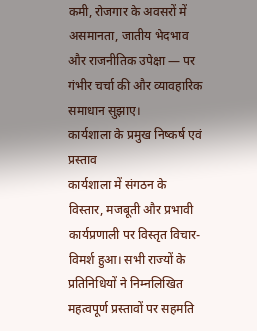कमी, रोजगार के अवसरों में असमानता, जातीय भेदभाव और राजनीतिक उपेक्षा — पर गंभीर चर्चा की और व्यावहारिक समाधान सुझाए।
कार्यशाला के प्रमुख निष्कर्ष एवं प्रस्ताव
कार्यशाला में संगठन के विस्तार, मजबूती और प्रभावी कार्यप्रणाली पर विस्तृत विचार-विमर्श हुआ। सभी राज्यों के प्रतिनिधियों ने निम्नलिखित महत्वपूर्ण प्रस्तावों पर सहमति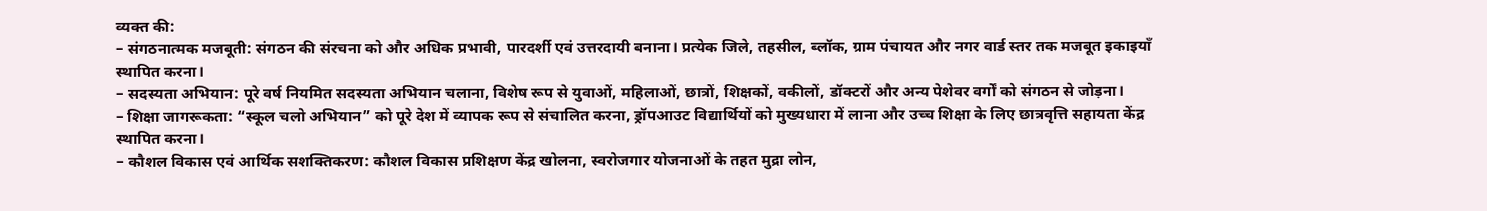व्यक्त की:
– संगठनात्मक मजबूती: संगठन की संरचना को और अधिक प्रभावी, पारदर्शी एवं उत्तरदायी बनाना। प्रत्येक जिले, तहसील, ब्लॉक, ग्राम पंचायत और नगर वार्ड स्तर तक मजबूत इकाइयाँ स्थापित करना।
– सदस्यता अभियान: पूरे वर्ष नियमित सदस्यता अभियान चलाना, विशेष रूप से युवाओं, महिलाओं, छात्रों, शिक्षकों, वकीलों, डॉक्टरों और अन्य पेशेवर वर्गों को संगठन से जोड़ना।
– शिक्षा जागरूकता: “स्कूल चलो अभियान” को पूरे देश में व्यापक रूप से संचालित करना, ड्रॉपआउट विद्यार्थियों को मुख्यधारा में लाना और उच्च शिक्षा के लिए छात्रवृत्ति सहायता केंद्र स्थापित करना।
– कौशल विकास एवं आर्थिक सशक्तिकरण: कौशल विकास प्रशिक्षण केंद्र खोलना, स्वरोजगार योजनाओं के तहत मुद्रा लोन,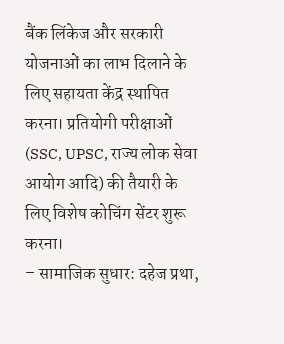बैंक लिंकेज और सरकारी योजनाओं का लाभ दिलाने के लिए सहायता केंद्र स्थापित करना। प्रतियोगी परीक्षाओं (SSC, UPSC, राज्य लोक सेवा आयोग आदि) की तैयारी के लिए विशेष कोचिंग सेंटर शुरू करना।
– सामाजिक सुधार: दहेज प्रथा,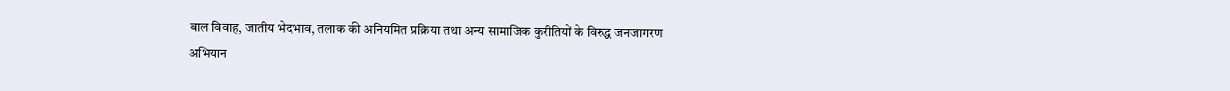बाल विवाह, जातीय भेदभाव, तलाक की अनियमित प्रक्रिया तथा अन्य सामाजिक कुरीतियों के विरुद्ध जनजागरण अभियान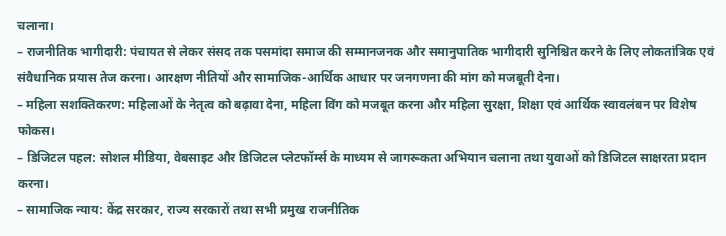चलाना।
– राजनीतिक भागीदारी: पंचायत से लेकर संसद तक पसमांदा समाज की सम्मानजनक और समानुपातिक भागीदारी सुनिश्चित करने के लिए लोकतांत्रिक एवं संवैधानिक प्रयास तेज करना। आरक्षण नीतियों और सामाजिक-आर्थिक आधार पर जनगणना की मांग को मजबूती देना।
– महिला सशक्तिकरण: महिलाओं के नेतृत्व को बढ़ावा देना, महिला विंग को मजबूत करना और महिला सुरक्षा, शिक्षा एवं आर्थिक स्वावलंबन पर विशेष फोकस।
– डिजिटल पहल: सोशल मीडिया, वेबसाइट और डिजिटल प्लेटफॉर्म्स के माध्यम से जागरूकता अभियान चलाना तथा युवाओं को डिजिटल साक्षरता प्रदान करना।
– सामाजिक न्याय: केंद्र सरकार, राज्य सरकारों तथा सभी प्रमुख राजनीतिक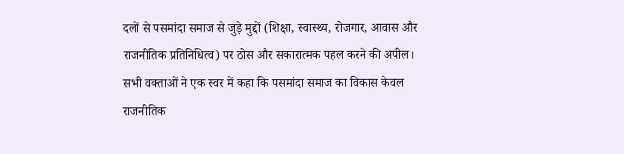दलों से पसमांदा समाज से जुड़े मुद्दों (शिक्षा, स्वास्थ्य, रोजगार, आवास और राजनीतिक प्रतिनिधित्व) पर ठोस और सकारात्मक पहल करने की अपील।
सभी वक्ताओं ने एक स्वर में कहा कि पसमांदा समाज का विकास केवल राजनीतिक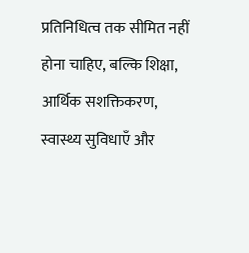प्रतिनिधित्व तक सीमित नहीं होना चाहिए, बल्कि शिक्षा, आर्थिक सशक्तिकरण, स्वास्थ्य सुविधाएँ और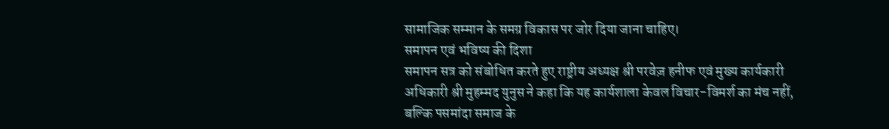सामाजिक सम्मान के समग्र विकास पर जोर दिया जाना चाहिए।
समापन एवं भविष्य की दिशा
समापन सत्र को संबोधित करते हुए राष्ट्रीय अध्यक्ष श्री परवेज़ हनीफ एवं मुख्य कार्यकारी अधिकारी श्री मुहम्मद युनुस ने कहा कि यह कार्यशाला केवल विचार-विमर्श का मंच नहीं, बल्कि पसमांदा समाज के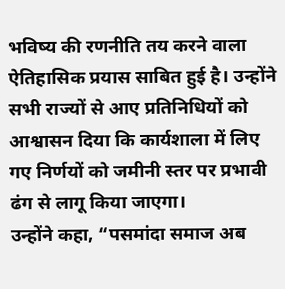भविष्य की रणनीति तय करने वाला ऐतिहासिक प्रयास साबित हुई है। उन्होंने सभी राज्यों से आए प्रतिनिधियों को आश्वासन दिया कि कार्यशाला में लिए गए निर्णयों को जमीनी स्तर पर प्रभावी ढंग से लागू किया जाएगा।
उन्होंने कहा, “पसमांदा समाज अब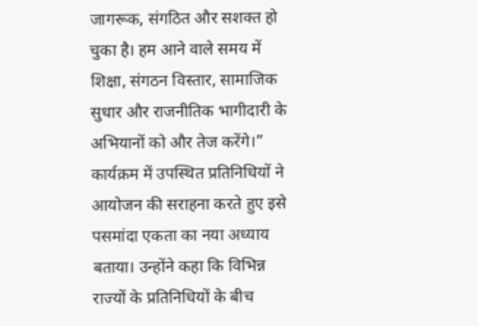जागरूक, संगठित और सशक्त हो चुका है। हम आने वाले समय में शिक्षा, संगठन विस्तार, सामाजिक सुधार और राजनीतिक भागीदारी के अभियानों को और तेज करेंगे।”
कार्यक्रम में उपस्थित प्रतिनिधियों ने आयोजन की सराहना करते हुए इसे पसमांदा एकता का नया अध्याय बताया। उन्होंने कहा कि विभिन्न राज्यों के प्रतिनिधियों के बीच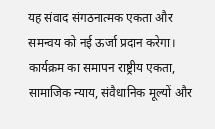यह संवाद संगठनात्मक एकता और समन्वय को नई ऊर्जा प्रदान करेगा।
कार्यक्रम का समापन राष्ट्रीय एकता, सामाजिक न्याय, संवैधानिक मूल्यों और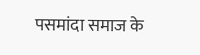पसमांदा समाज के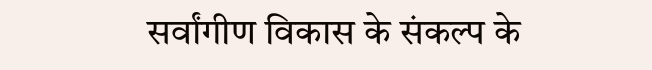सर्वांगीण विकास के संकल्प के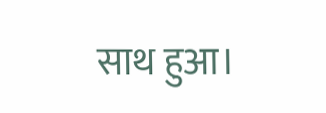साथ हुआ।